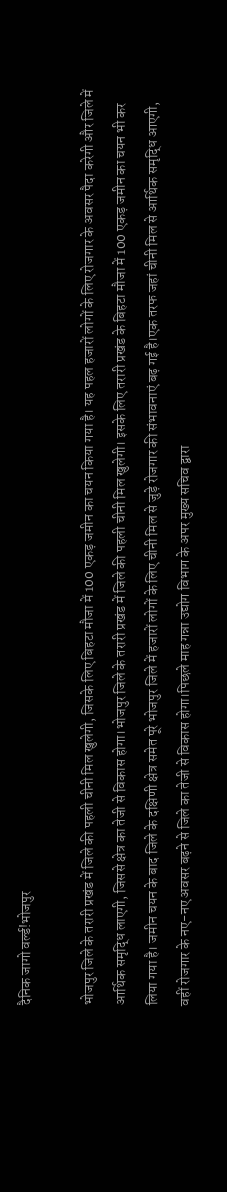दैनिक जागो वर्ल्ड!भोजपुर

भोजपुर जिले के तरारी प्रखंड में जिले की पहली चीनी मिल खुलेगी, जिसके लिए बिहटा मौजा में 100 एकड़ जमीन का चयन किया गया है। यह पहल हजारों लोगों के लिए रोजगार के अवसर पैदा करेगी और जिले में आर्थिक समृद्धि लाएगी, जिससे क्षेत्र का तेजी से विकास होगा।भोजपुर जिले के तरारी प्रखंड में जिले की पहली चीनी मिल खुलेगी। इसके लिए तरारी प्रखंड के बिहटा मौजा में 100 एकड़ जमीन का चयन भी कर लिया गया है। जमीन चयन के बाद जिले के दक्षिणी क्षेत्र समेत पूरे भोजपुर जिले में हजारों लोगों के लिए चीनी मिल से जुड़े रोजगार की संभावनाएं बढ़ गई है।एक तरफ जहां चीनी मिल से आर्थिक समृद्धि आएगी, वहीं रोजगार के नए-नए अवसर बढ़ने से जिले का तेजी से विकास होगा।पिछले माह गन्ना उद्योग विभाग के अपर मुख्य सचिव द्वारा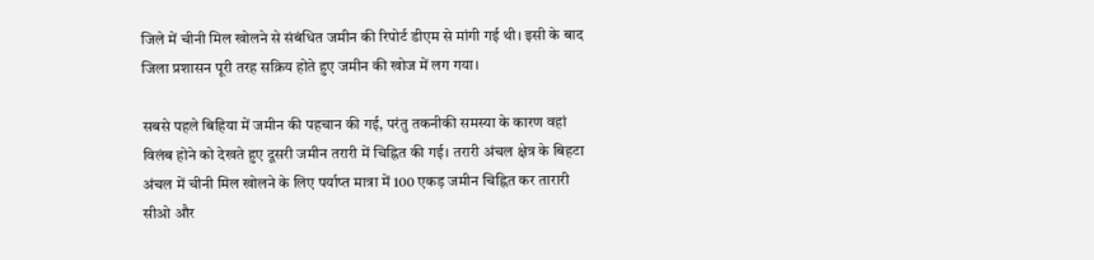जिले में चीनी मिल खोलने से संबंधित जमीन की रिपोर्ट डीएम से मांगी गई थी। इसी के बाद जिला प्रशासन पूरी तरह सक्रिय होते हुए जमीन की खोज में लग गया।

सबसे पहले बिहिया में जमीन की पहचान की गई, परंतु तकनीकी समस्या के कारण वहां विलंब होने को देखते हुए दूसरी जमीन तरारी में चिह्नित की गई। तरारी अंचल क्षेत्र के बिहटा अंचल में चीनी मिल खोलने के लिए पर्याप्त मात्रा में 100 एकड़ जमीन चिह्नित कर तारारी सीओ और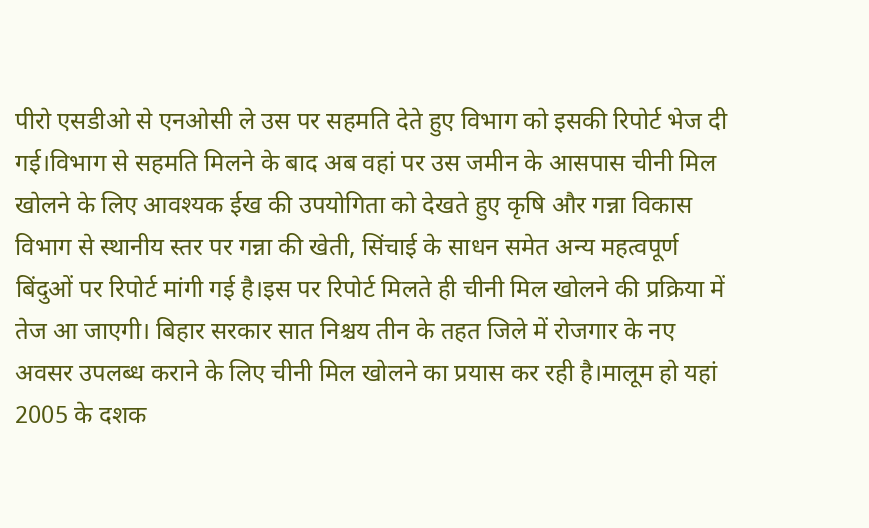पीरो एसडीओ से एनओसी ले उस पर सहमति देते हुए विभाग को इसकी रिपोर्ट भेज दी गई।विभाग से सहमति मिलने के बाद अब वहां पर उस जमीन के आसपास चीनी मिल खोलने के लिए आवश्यक ईख की उपयोगिता को देखते हुए कृषि और गन्ना विकास विभाग से स्थानीय स्तर पर गन्ना की खेती, सिंचाई के साधन समेत अन्य महत्वपूर्ण बिंदुओं पर रिपोर्ट मांगी गई है।इस पर रिपोर्ट मिलते ही चीनी मिल खोलने की प्रक्रिया में तेज आ जाएगी। बिहार सरकार सात निश्चय तीन के तहत जिले में रोजगार के नए अवसर उपलब्ध कराने के लिए चीनी मिल खोलने का प्रयास कर रही है।मालूम हो यहां 2005 के दशक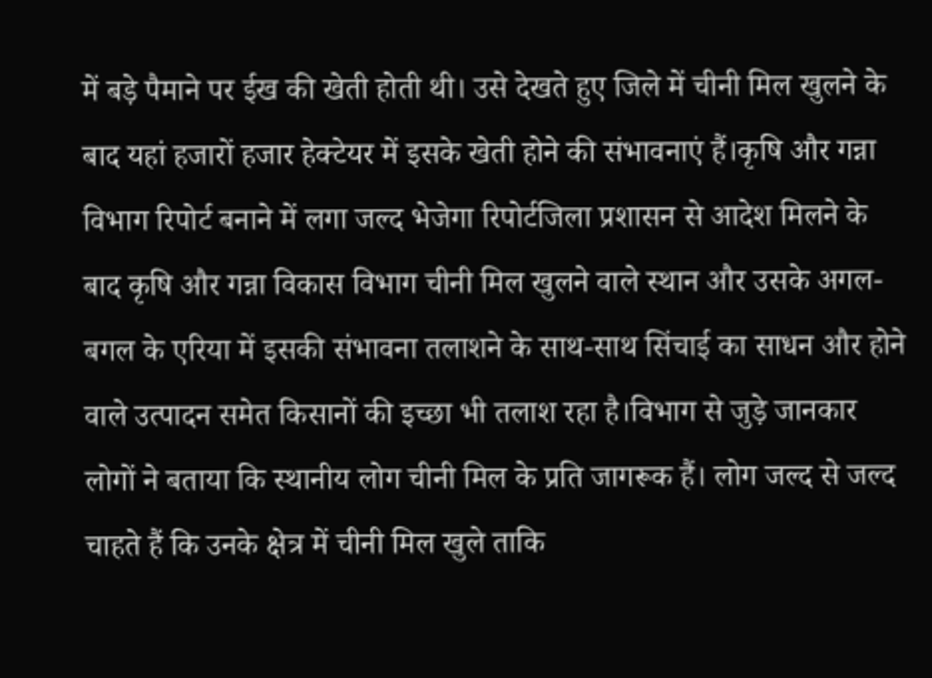में बड़े पैमाने पर ईख की खेती होती थी। उसे देखते हुए जिले में चीनी मिल खुलने के बाद यहां हजारों हजार हेक्टेयर में इसके खेती होने की संभावनाएं हैं।कृषि और गन्ना विभाग रिपोर्ट बनाने में लगा जल्द भेजेगा रिपोर्टजिला प्रशासन से आदेश मिलने के बाद कृषि और गन्ना विकास विभाग चीनी मिल खुलने वाले स्थान और उसके अगल-बगल के एरिया में इसकी संभावना तलाशने के साथ-साथ सिंचाई का साधन और होने वाले उत्पादन समेत किसानों की इच्छा भी तलाश रहा है।विभाग से जुड़े जानकार लोगों ने बताया कि स्थानीय लोग चीनी मिल के प्रति जागरूक हैं। लोग जल्द से जल्द चाहते हैं कि उनके क्षेत्र में चीनी मिल खुले ताकि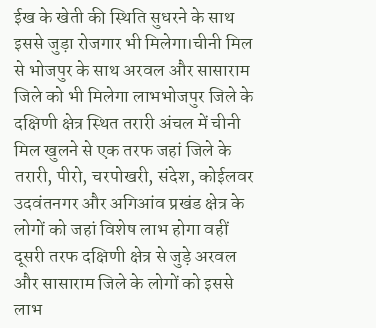ईख के खेती की स्थिति सुधरने के साथ इससे जुड़ा रोजगार भी मिलेगा।चीनी मिल से भोजपुर के साथ अरवल और सासाराम जिले को भी मिलेगा लाभभोजपुर जिले के दक्षिणी क्षेत्र स्थित तरारी अंचल में चीनी मिल खुलने से एक तरफ जहां जिले के तरारी, पीरो, चरपोखरी, संदेश, कोईलवर उदवंतनगर और अगिआंव प्रखंड क्षेत्र के लोगों को जहां विशेष लाभ होगा वहीं दूसरी तरफ दक्षिणी क्षेत्र से जुड़े अरवल और सासाराम जिले के लोगों को इससे लाभ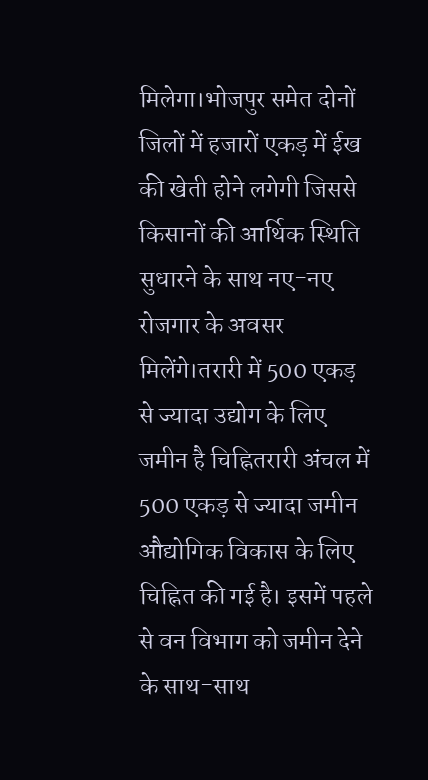मिलेगा।भोजपुर समेत दोनों जिलों में हजारों एकड़ में ईख की खेती होने लगेगी जिससे किसानों की आर्थिक स्थिति सुधारने के साथ नए-नए रोजगार के अवसर मिलेंगे।तरारी में 500 एकड़ से ज्यादा उद्योग के लिए जमीन है चिह्नितरारी अंचल में 500 एकड़ से ज्यादा जमीन औद्योगिक विकास के लिए चिह्नित की गई है। इसमें पहले से वन विभाग को जमीन देने के साथ-साथ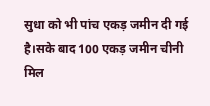सुधा को भी पांच एकड़ जमीन दी गई है।सके बाद 100 एकड़ जमीन चीनी मिल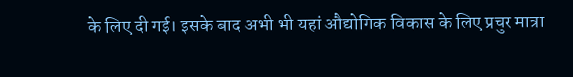के लिए दी गई। इसके बाद अभी भी यहां औद्योगिक विकास के लिए प्रचुर मात्रा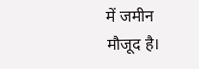में जमीन मौजूद है।